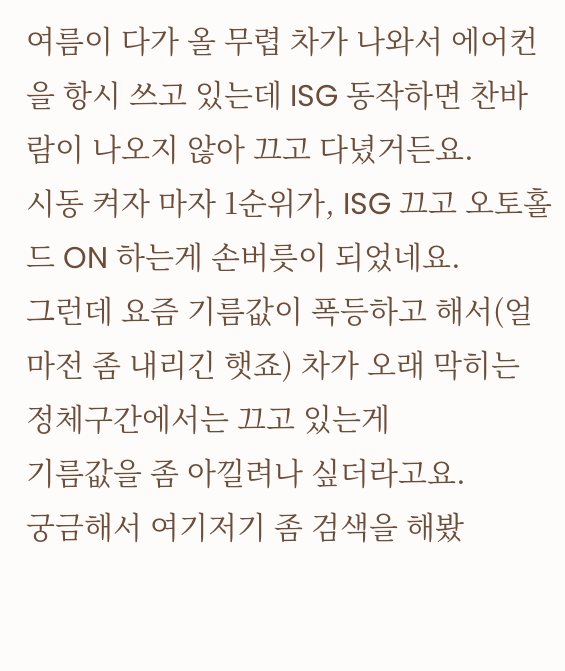여름이 다가 올 무렵 차가 나와서 에어컨을 항시 쓰고 있는데 ISG 동작하면 찬바람이 나오지 않아 끄고 다녔거든요.
시동 켜자 마자 1순위가, ISG 끄고 오토홀드 ON 하는게 손버릇이 되었네요.
그런데 요즘 기름값이 폭등하고 해서(얼마전 좀 내리긴 햇죠) 차가 오래 막히는 정체구간에서는 끄고 있는게
기름값을 좀 아낄려나 싶더라고요.
궁금해서 여기저기 좀 검색을 해봤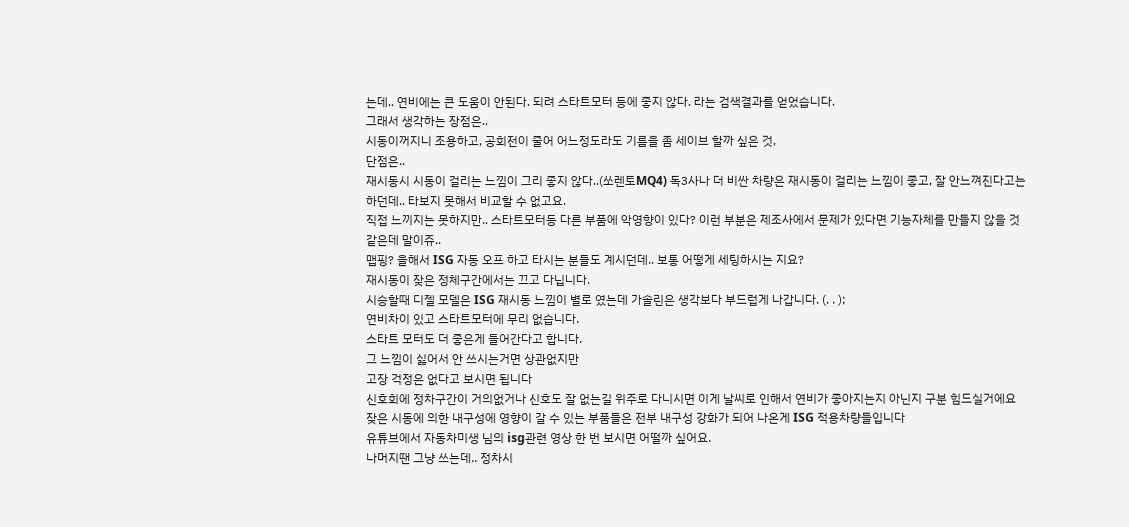는데.. 연비에는 큰 도움이 안된다. 되려 스타트모터 등에 좋지 않다. 라는 검색결과를 얻었습니다.
그래서 생각하는 장점은..
시동이꺼지니 조용하고, 공회전이 줄어 어느정도라도 기름을 좀 세이브 할까 싶은 것,
단점은..
재시동시 시동이 걸리는 느낌이 그리 좋지 않다..(쏘렌토MQ4) 독3사나 더 비싼 차량은 재시동이 걸리는 느낌이 좋고, 잘 안느껴진다고는
하던데.. 타보지 못해서 비교할 수 없고요.
직접 느끼지는 못하지만.. 스타트모터등 다른 부품에 악영향이 있다? 이런 부분은 제조사에서 문제가 있다면 기능자체를 만들지 않을 것
같은데 말이쥬..
맵핑? 을해서 ISG 자동 오프 하고 타시는 분들도 계시던데.. 보통 어떻게 세팅하시는 지요?
재시동이 잦은 정체구간에서는 끄고 다닙니다.
시승할때 디젤 모델은 ISG 재시동 느낌이 별로 였는데 가솔린은 생각보다 부드럽게 나갑니다. (. . );
연비차이 있고 스타트모터에 무리 없습니다.
스타트 모터도 더 좋은게 들어간다고 합니다.
그 느낌이 싫어서 안 쓰시는거면 상관없지만
고장 걱정은 없다고 보시면 됩니다
신호회에 정차구간이 거의없거나 신호도 잘 없는길 위주로 다니시면 이게 날씨로 인해서 연비가 좋아지는지 아닌지 구분 힘드실거에요
잦은 시동에 의한 내구성에 영향이 갈 수 있는 부품들은 전부 내구성 강화가 되어 나온게 ISG 적용차량들입니다
유튜브에서 자동차미생 님의 isg관련 영상 한 번 보시면 어떨까 싶어요.
나머지땐 그냥 쓰는데.. 정차시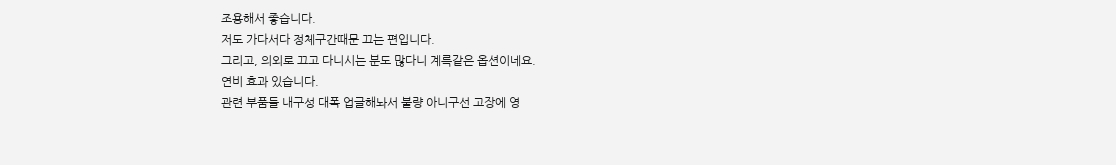조용해서 좋습니다.
저도 가다서다 정체구간때문 끄는 편입니다.
그리고, 의외로 끄고 다니시는 분도 많다니 계륵같은 옵션이네요.
연비 효과 있습니다.
관련 부품들 내구성 대폭 업글해놔서 불량 아니구선 고장에 영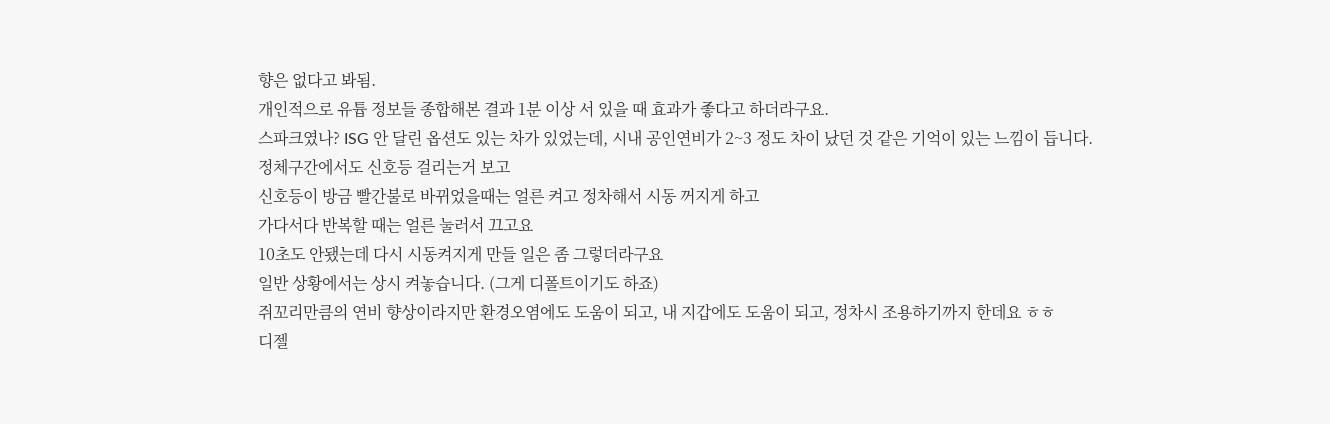향은 없다고 봐됨.
개인적으로 유튭 정보들 종합해본 결과 1분 이상 서 있을 때 효과가 좋다고 하더라구요.
스파크였나? ISG 안 달린 옵션도 있는 차가 있었는데, 시내 공인연비가 2~3 정도 차이 났던 것 같은 기억이 있는 느낌이 듭니다.
정체구간에서도 신호등 걸리는거 보고
신호등이 방금 빨간불로 바뀌었을때는 얼른 켜고 정차해서 시동 꺼지게 하고
가다서다 반복할 때는 얼른 눌러서 끄고요
10초도 안됐는데 다시 시동켜지게 만들 일은 좀 그렇더라구요
일반 상황에서는 상시 켜놓습니다. (그게 디폴트이기도 하죠)
쥐꼬리만큼의 연비 향상이라지만 환경오염에도 도움이 되고, 내 지갑에도 도움이 되고, 정차시 조용하기까지 한데요 ㅎㅎ
디젤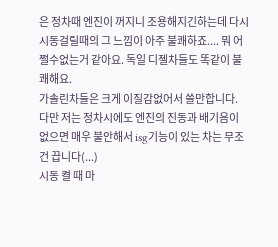은 정차때 엔진이 꺼지니 조용해지긴하는데 다시 시동걸릴때의 그 느낌이 아주 불쾌하죠.... 뭐 어쩔수없는거 같아요. 독일 디젤차들도 똑같이 불쾌해요.
가솔린차들은 크게 이질감없어서 쓸만합니다. 다만 저는 정차시에도 엔진의 진동과 배기음이 없으면 매우 불안해서 isg기능이 있는 차는 무조건 끕니다(...)
시동 켤 때 마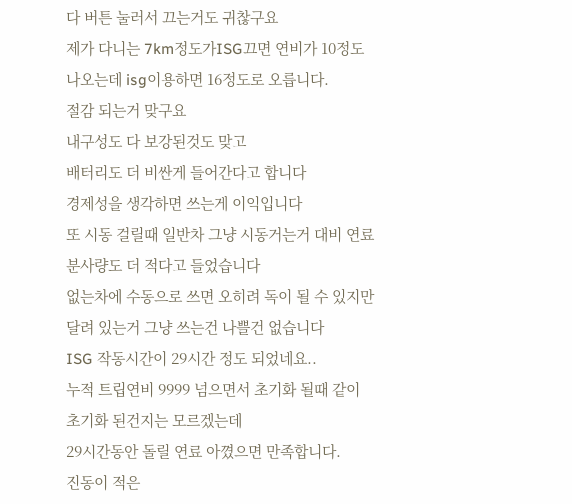다 버튼 눌러서 끄는거도 귀찮구요
제가 다니는 7km정도가ISG끄면 연비가 10정도 나오는데 isg이용하면 16정도로 오릅니다.
절감 되는거 맞구요
내구성도 다 보강된것도 맞고
배터리도 더 비싼게 들어간다고 합니다
경제성을 생각하면 쓰는게 이익입니다
또 시동 걸릴때 일반차 그냥 시동거는거 대비 연료분사량도 더 적다고 들었습니다
없는차에 수동으로 쓰면 오히려 독이 될 수 있지만 달려 있는거 그냥 쓰는건 나쁠건 없습니다
ISG 작동시간이 29시간 정도 되었네요..
누적 트립연비 9999 넘으면서 초기화 될때 같이 초기화 된건지는 모르겠는데
29시간동안 돌릴 연료 아꼈으면 만족합니다.
진동이 적은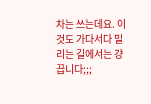차는 쓰는데요. 이것도 가다서다 밀리는 길에서는 걍 끕니다;;;